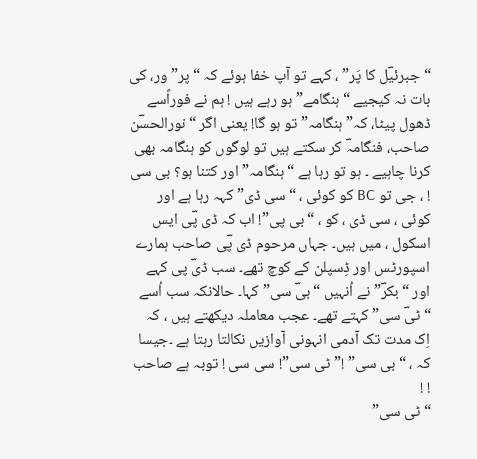“جبرئیؔل کا پَر” ، کہے تو آپ خفا ہوئے کہ “پر” ور، کی بات نہ کیجیے “ہنگامے” ہو رہے ہیں ! ہم نے فوراًسے ڈھول پیٹا، کہ” ہنگامہ” تو ہو گا! یعنی اگر “نورالحسؔن صاحب، فنگامہؔ کر سکتے ہیں تو لوگوں کو ہنگامہ بھی کرنا چاہیے ۔ ہو تو رہا ہے “ہنگامہ” اور کتنا ہو؟ بی سی ! ، جی تو BC کو کوئی ، “سی ڈی” کہہ رہا ہے اور کوئی ، سی ڈی ، کو ، “بی پی”! اب کہ ڈی پؔی ایس اسکول ، میں ہیں۔ جہاں مرحوم ڈی پؔی صاحب ہمارے اسپورٹس اور ڈِسپلن کے کوچ تھے۔ سب ڈیؔ پی کہے اور “بکرؔ” نے اُنہیں “بیؔ سی” کہا۔ حالانکہ سب اُسے “ٹیؔ سی” کہتے تھے۔ عجب معاملہ دیکھتے ہیں ، کہ اِک مدت تک آدمی انہونی آوازیں نکالتا رہتا ہے ۔جیسا کہ ، “ بی سی” !” ٹی سی”! سی سی ! توبہ ہے صاحب ! !
“ٹی سی”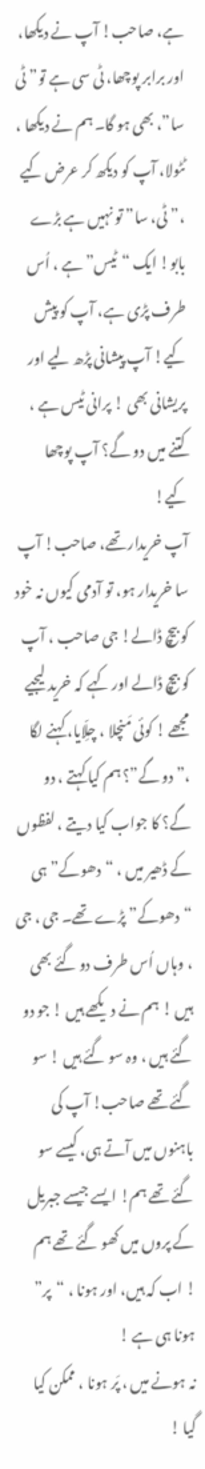ہے، صاحب! آپ نے دیکھا، اور برابر پوچھا، ٹی سی ہے تو” ٹی سا”، بھی ہو گا۔ ہم نے دیکھا ، ٹٹولا، آپ کو دیکھ کر عرض کیے ،” ٹی، سا” تو نہیں ہے بڑے بابو! ایک “ٹیس” ہے ، اُس طرف پڑی ہے، آپ کو پیش کیے! آپ پیشانی پڑھ لیے اور پریشانی بھی ! پرانی ٹیس ہے ، کتنے میں دو گے؟ آپ پوچھا کیے!
آپ خریدار تھے، صاحب! آپ سا خریدار ہو، تو آدمی کیوں نہ خود کو بیچ ڈالے! جی صاحب ، آپ کو بیچ ڈالے اور کہے کہ خرید لیجیے مجھے ! کوئی مَنچلا ، چلِّایا، کہنے لگا ،” دو گے”؟ ہم کیا کہتے ، دو گے؟ کا جواب کیا دیتے ، لفظوں کے ڈھیر میں ، “دھوکے” ہی “دھوکے” پڑے تھے۔ جی ، جی ، وہاں اُس طرف دو گئے بھی ہیں ! ہم نے دیکھے ہیں ! جو دو گئے ہیں ، وہ سو گئے ہیں ! سو گئے تھے صاحب! آپ کی باہنوں میں آتے ہی، کیسے سو گئے تھے ہم! ایسے جیسے جبریل کے پروں میں کھو گئے تھے ہم ! اب کہ ہیں، اور ہونا ، “پر” ہونا ہی ہے !
نہ ہونے میں ، پَر ہونا ، ممکن کیا گیا !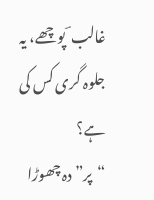غالب ؔ پوچھے، یہ جلوہ گری کس کی ہے؟
“پر” دہ چھوڑا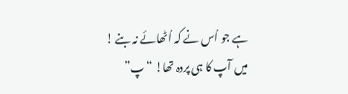ہے جو اُس نے کہ اُٹھائے نہ بنے !
میں آپ کا ہی پردہ تھا! “پ”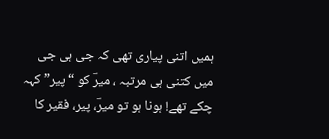ہمیں اتنی پیاری تھی کہ جی ہی جی میں کتنی ہی مرتبہ ، میرؔ کو “پیر” کہہ چکے تھے! ہونا ہو تو میرؔ، پیر، فقیر کا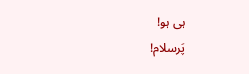ہی ہو!
پَرسلام!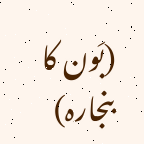(بَون کا بنجارہ)